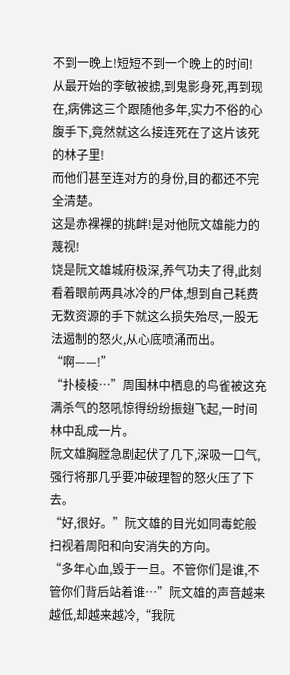不到一晚上!短短不到一个晚上的时间!
从最开始的李敏被掳,到鬼影身死,再到现在,病佛这三个跟随他多年,实力不俗的心腹手下,竟然就这么接连死在了这片该死的林子里!
而他们甚至连对方的身份,目的都还不完全清楚。
这是赤裸裸的挑衅!是对他阮文雄能力的蔑视!
饶是阮文雄城府极深,养气功夫了得,此刻看着眼前两具冰冷的尸体,想到自己耗费无数资源的手下就这么损失殆尽,一股无法遏制的怒火,从心底喷涌而出。
“啊——!”
“扑棱棱…”周围林中栖息的鸟雀被这充满杀气的怒吼惊得纷纷振翅飞起,一时间林中乱成一片。
阮文雄胸膛急剧起伏了几下,深吸一口气,强行将那几乎要冲破理智的怒火压了下去。
“好,很好。”阮文雄的目光如同毒蛇般扫视着周阳和向安消失的方向。
“多年心血,毁于一旦。不管你们是谁,不管你们背后站着谁…”阮文雄的声音越来越低,却越来越冷,“我阮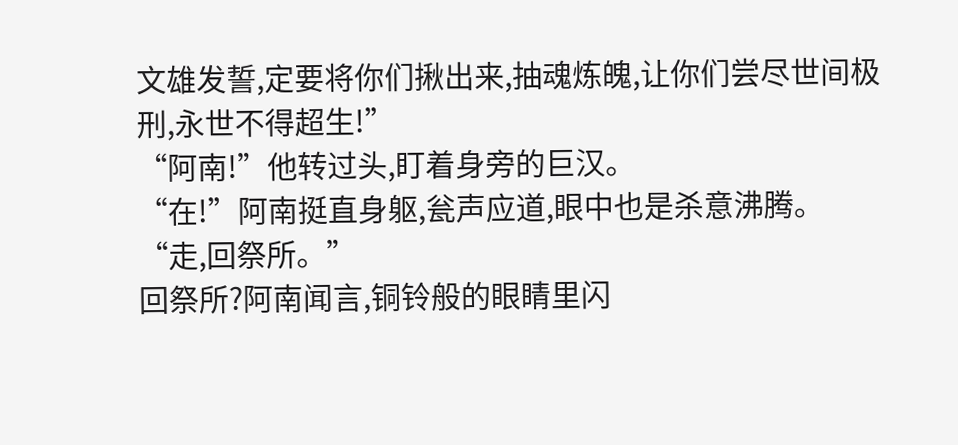文雄发誓,定要将你们揪出来,抽魂炼魄,让你们尝尽世间极刑,永世不得超生!”
“阿南!”他转过头,盯着身旁的巨汉。
“在!”阿南挺直身躯,瓮声应道,眼中也是杀意沸腾。
“走,回祭所。”
回祭所?阿南闻言,铜铃般的眼睛里闪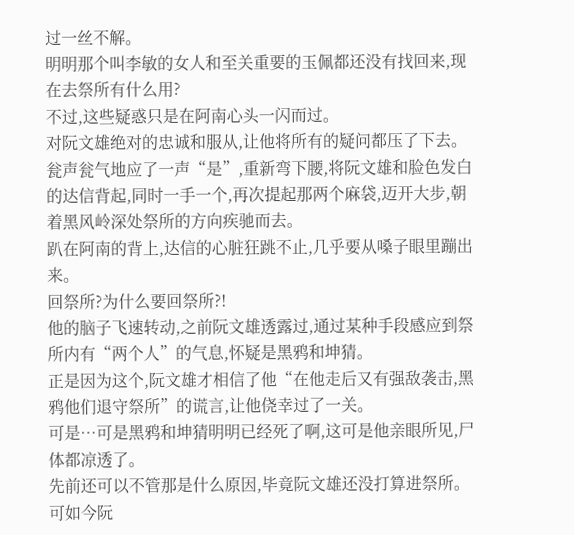过一丝不解。
明明那个叫李敏的女人和至关重要的玉佩都还没有找回来,现在去祭所有什么用?
不过,这些疑惑只是在阿南心头一闪而过。
对阮文雄绝对的忠诚和服从,让他将所有的疑问都压了下去。
瓮声瓮气地应了一声“是”,重新弯下腰,将阮文雄和脸色发白的达信背起,同时一手一个,再次提起那两个麻袋,迈开大步,朝着黑风岭深处祭所的方向疾驰而去。
趴在阿南的背上,达信的心脏狂跳不止,几乎要从嗓子眼里蹦出来。
回祭所?为什么要回祭所?!
他的脑子飞速转动,之前阮文雄透露过,通过某种手段感应到祭所内有“两个人”的气息,怀疑是黑鸦和坤猜。
正是因为这个,阮文雄才相信了他“在他走后又有强敌袭击,黑鸦他们退守祭所”的谎言,让他侥幸过了一关。
可是…可是黑鸦和坤猜明明已经死了啊,这可是他亲眼所见,尸体都凉透了。
先前还可以不管那是什么原因,毕竟阮文雄还没打算进祭所。
可如今阮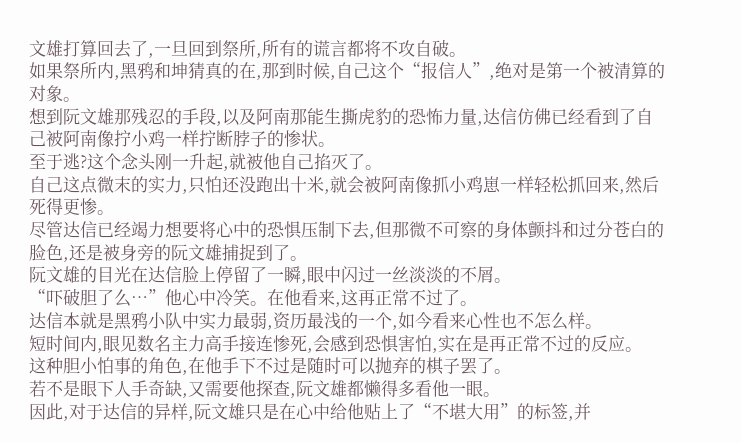文雄打算回去了,一旦回到祭所,所有的谎言都将不攻自破。
如果祭所内,黑鸦和坤猜真的在,那到时候,自己这个“报信人”,绝对是第一个被清算的对象。
想到阮文雄那残忍的手段,以及阿南那能生撕虎豹的恐怖力量,达信仿佛已经看到了自己被阿南像拧小鸡一样拧断脖子的惨状。
至于逃?这个念头刚一升起,就被他自己掐灭了。
自己这点微末的实力,只怕还没跑出十米,就会被阿南像抓小鸡崽一样轻松抓回来,然后死得更惨。
尽管达信已经竭力想要将心中的恐惧压制下去,但那微不可察的身体颤抖和过分苍白的脸色,还是被身旁的阮文雄捕捉到了。
阮文雄的目光在达信脸上停留了一瞬,眼中闪过一丝淡淡的不屑。
“吓破胆了么…”他心中冷笑。在他看来,这再正常不过了。
达信本就是黑鸦小队中实力最弱,资历最浅的一个,如今看来心性也不怎么样。
短时间内,眼见数名主力高手接连惨死,会感到恐惧害怕,实在是再正常不过的反应。
这种胆小怕事的角色,在他手下不过是随时可以抛弃的棋子罢了。
若不是眼下人手奇缺,又需要他探查,阮文雄都懒得多看他一眼。
因此,对于达信的异样,阮文雄只是在心中给他贴上了“不堪大用”的标签,并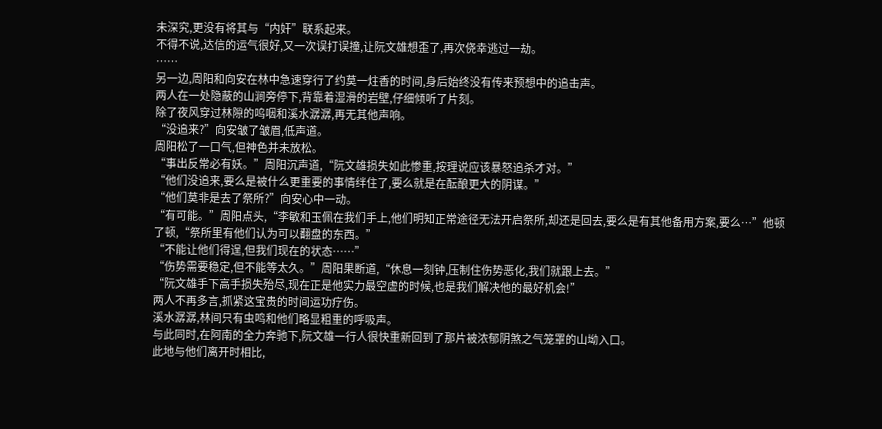未深究,更没有将其与“内奸”联系起来。
不得不说,达信的运气很好,又一次误打误撞,让阮文雄想歪了,再次侥幸逃过一劫。
……
另一边,周阳和向安在林中急速穿行了约莫一炷香的时间,身后始终没有传来预想中的追击声。
两人在一处隐蔽的山涧旁停下,背靠着湿滑的岩壁,仔细倾听了片刻。
除了夜风穿过林隙的呜咽和溪水潺潺,再无其他声响。
“没追来?”向安皱了皱眉,低声道。
周阳松了一口气,但神色并未放松。
“事出反常必有妖。”周阳沉声道,“阮文雄损失如此惨重,按理说应该暴怒追杀才对。”
“他们没追来,要么是被什么更重要的事情绊住了,要么就是在酝酿更大的阴谋。”
“他们莫非是去了祭所?”向安心中一动。
“有可能。”周阳点头,“李敏和玉佩在我们手上,他们明知正常途径无法开启祭所,却还是回去,要么是有其他备用方案,要么…”他顿了顿,“祭所里有他们认为可以翻盘的东西。”
“不能让他们得逞,但我们现在的状态……”
“伤势需要稳定,但不能等太久。”周阳果断道,“休息一刻钟,压制住伤势恶化,我们就跟上去。”
“阮文雄手下高手损失殆尽,现在正是他实力最空虚的时候,也是我们解决他的最好机会!”
两人不再多言,抓紧这宝贵的时间运功疗伤。
溪水潺潺,林间只有虫鸣和他们略显粗重的呼吸声。
与此同时,在阿南的全力奔驰下,阮文雄一行人很快重新回到了那片被浓郁阴煞之气笼罩的山坳入口。
此地与他们离开时相比,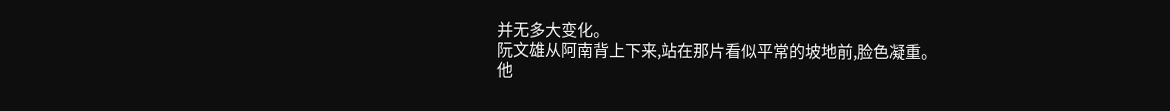并无多大变化。
阮文雄从阿南背上下来,站在那片看似平常的坡地前,脸色凝重。
他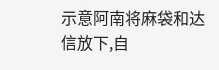示意阿南将麻袋和达信放下,自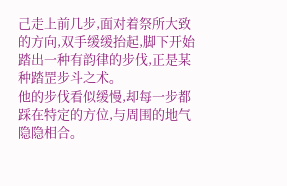己走上前几步,面对着祭所大致的方向,双手缓缓抬起,脚下开始踏出一种有韵律的步伐,正是某种踏罡步斗之术。
他的步伐看似缓慢,却每一步都踩在特定的方位,与周围的地气隐隐相合。